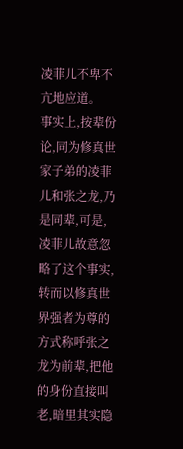凌菲儿不卑不亢地应道。
事实上,按辈份论,同为修真世家子弟的凌菲儿和张之龙,乃是同辈,可是,凌菲儿故意忽略了这个事实,转而以修真世界强者为尊的方式称呼张之龙为前辈,把他的身份直接叫老,暗里其实隐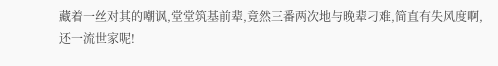藏着一丝对其的嘲讽,堂堂筑基前辈,竟然三番两次地与晚辈刁难,简直有失风度啊,还一流世家呢!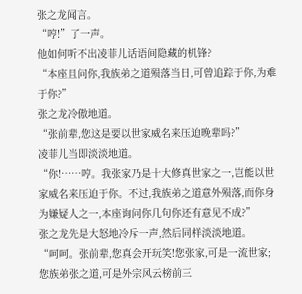张之龙闻言。
“哼!”了一声。
他如何听不出凌菲儿话语间隐藏的机锋?
“本座且问你,我族弟之道殒落当日,可曾追踪于你,为难于你?”
张之龙冷傲地道。
“张前辈,您这是要以世家威名来压迫晚辈吗?”
凌菲儿当即淡淡地道。
“你!……哼。我张家乃是十大修真世家之一,岂能以世家威名来压迫于你。不过,我族弟之道意外殒落,而你身为嫌疑人之一,本座询问你几句你还有意见不成?”
张之龙先是大怒地冷斥一声,然后同样淡淡地道。
“呵呵。张前辈,您真会开玩笑!您张家,可是一流世家;您族弟张之道,可是外宗风云榜前三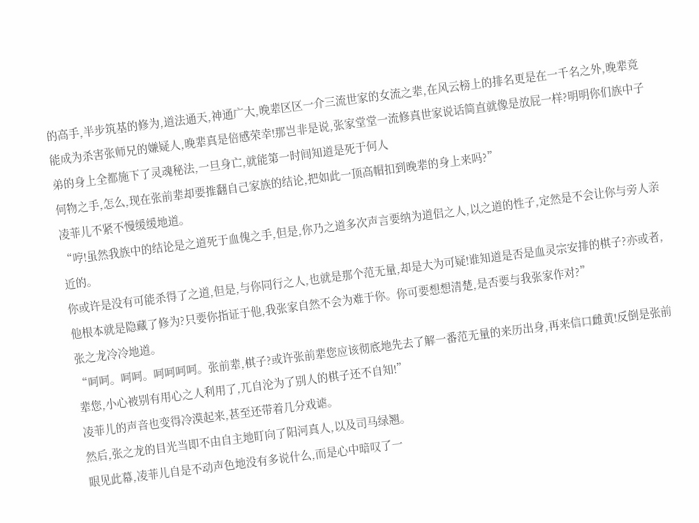的高手,半步筑基的修为,道法通天,神通广大,晚辈区区一介三流世家的女流之辈,在风云榜上的排名更是在一千名之外,晚辈竟能成为杀害张师兄的嫌疑人,晚辈真是倍感荣幸!那岂非是说,张家堂堂一流修真世家说话简直就像是放屁一样?明明你们族中子弟的身上全都施下了灵魂秘法,一旦身亡,就能第一时间知道是死于何人
何物之手,怎么,现在张前辈却要推翻自己家族的结论,把如此一顶高帽扣到晚辈的身上来吗?”
凌菲儿不紧不慢缓缓地道。
“哼!虽然我族中的结论是之道死于血傀之手,但是,你乃之道多次声言要纳为道侣之人,以之道的性子,定然是不会让你与旁人亲近的。
你或许是没有可能杀得了之道,但是,与你同行之人,也就是那个范无量,却是大为可疑!谁知道是否是血灵宗安排的棋子?亦或者,他根本就是隐藏了修为?只要你指证于他,我张家自然不会为难于你。你可要想想清楚,是否要与我张家作对?”
张之龙冷冷地道。
“呵呵。呵呵。呵呵呵呵。张前辈,棋子?或许张前辈您应该彻底地先去了解一番范无量的来历出身,再来信口雌黄!反倒是张前辈您,小心被别有用心之人利用了,兀自沦为了别人的棋子还不自知!”
凌菲儿的声音也变得冷漠起来,甚至还带着几分戏谑。
然后,张之龙的目光当即不由自主地盯向了阳河真人,以及司马绿翘。
眼见此幕,凌菲儿自是不动声色地没有多说什么,而是心中暗叹了一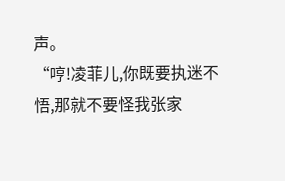声。
“哼!凌菲儿,你既要执迷不悟,那就不要怪我张家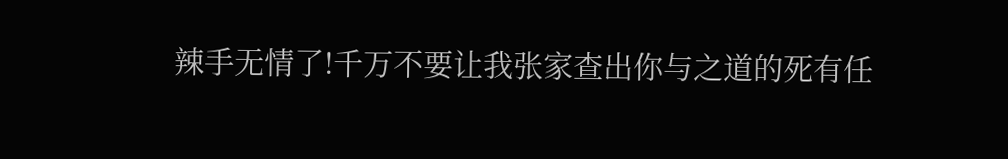辣手无情了!千万不要让我张家查出你与之道的死有任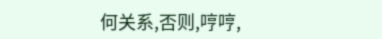何关系,否则,哼哼,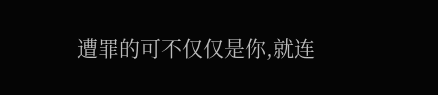遭罪的可不仅仅是你,就连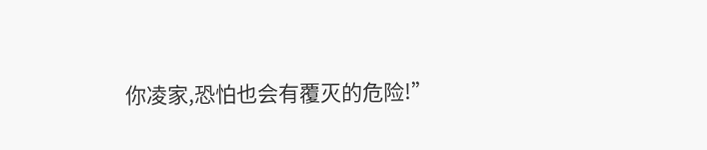你凌家,恐怕也会有覆灭的危险!”